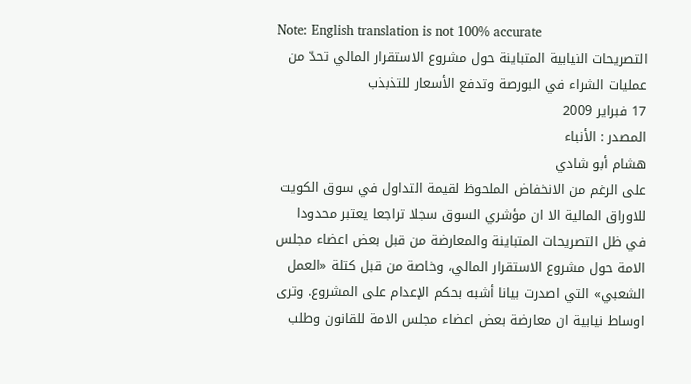Note: English translation is not 100% accurate
التصريحات النيابية المتباينة حول مشروع الاستقرار المالي تحدّ من عمليات الشراء في البورصة وتدفع الأسعار للتذبذب
17 فبراير 2009
المصدر : الأنباء
هشام أبو شادي
على الرغم من الانخفاض الملحوظ لقيمة التداول في سوق الكويت للاوراق المالية الا ان مؤشري السوق سجلا تراجعا يعتبر محدودا في ظل التصريحات المتباينة والمعارضة من قبل بعض اعضاء مجلس الامة حول مشروع الاستقرار المالي، وخاصة من قبل كتلة «العمل الشعبي» التي اصدرت بيانا أشبه بحكم الإعدام على المشروع. وترى اوساط نيابية ان معارضة بعض اعضاء مجلس الامة للقانون وطلب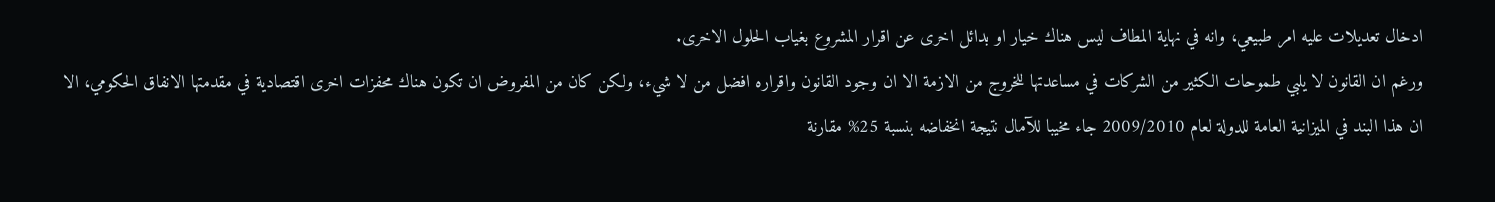ادخال تعديلات عليه امر طبيعي، وانه في نهاية المطاف ليس هناك خيار او بدائل اخرى عن اقرار المشروع بغياب الحلول الاخرى.
ورغم ان القانون لا يلبي طموحات الكثير من الشركات في مساعدتها للخروج من الازمة الا ان وجود القانون واقراره افضل من لا شيء، ولكن كان من المفروض ان تكون هناك محفزات اخرى اقتصادية في مقدمتها الانفاق الحكومي، الا ان هذا البند في الميزانية العامة للدولة لعام 2009/2010 جاء مخيبا للآمال نتيجة انخفاضه بنسبة 25% مقارنة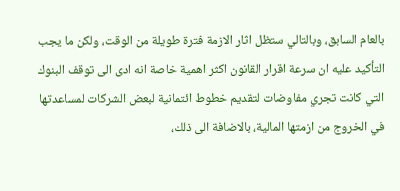بالعام السابق، وبالتالي ستظل اثار الازمة فترة طويلة من الوقت، ولكن ما يجب التأكيد عليه ان سرعة اقرار القانون اكثر اهمية خاصة انه ادى الى توقف البنوك التي كانت تجري مفاوضات لتقديم خطوط ائتمانية لبعض الشركات لمساعدتها في الخروج من ازمتها المالية، بالاضافة الى ذلك،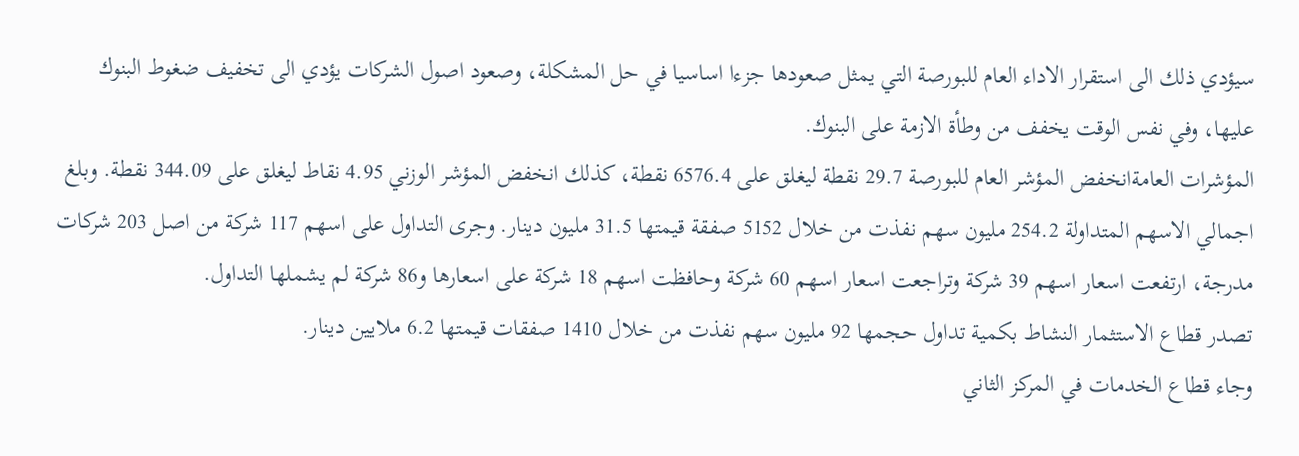سيؤدي ذلك الى استقرار الاداء العام للبورصة التي يمثل صعودها جزءا اساسيا في حل المشكلة، وصعود اصول الشركات يؤدي الى تخفيف ضغوط البنوك عليها، وفي نفس الوقت يخفف من وطأة الازمة على البنوك.
المؤشرات العامةانخفض المؤشر العام للبورصة 29.7 نقطة ليغلق على 6576.4 نقطة، كذلك انخفض المؤشر الوزني 4.95 نقاط ليغلق على 344.09 نقطة. وبلغ اجمالي الاسهم المتداولة 254.2 مليون سهم نفذت من خلال 5152 صفقة قيمتها 31.5 مليون دينار. وجرى التداول على اسهم 117 شركة من اصل 203 شركات مدرجة، ارتفعت اسعار اسهم 39 شركة وتراجعت اسعار اسهم 60 شركة وحافظت اسهم 18 شركة على اسعارها و86 شركة لم يشملها التداول.
تصدر قطاع الاستثمار النشاط بكمية تداول حجمها 92 مليون سهم نفذت من خلال 1410 صفقات قيمتها 6.2 ملايين دينار.
وجاء قطاع الخدمات في المركز الثاني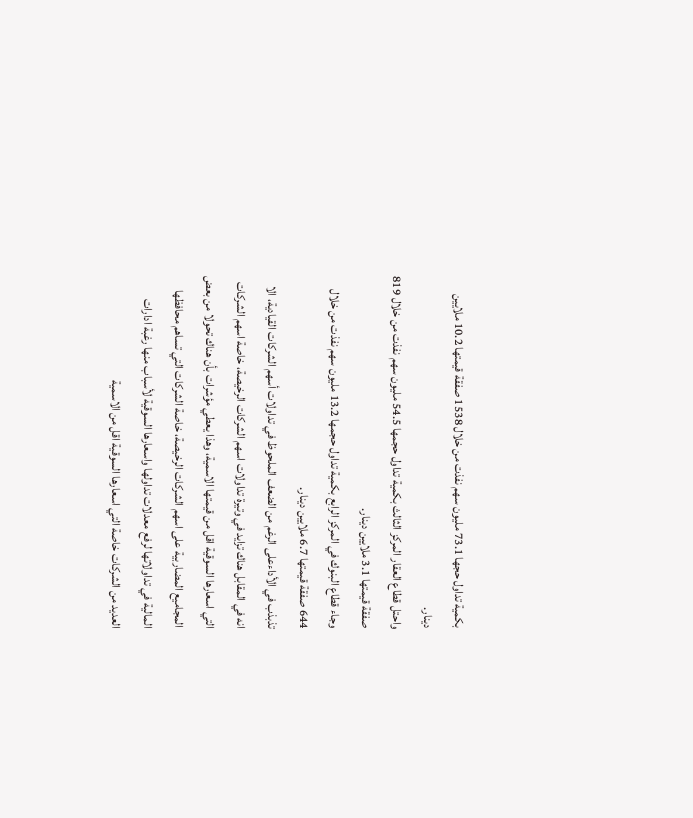بكمية تداول حجها 73.1 مليون سهم نفذت من خلال 1538 صفقة قيمتها 10.2 ملايين دينار.
واحتل قطاع العقار المركز الثالث بكمية تداول حجمها 54.5 مليون سهم نفذت من خلال 819 صفقة قيمتها 3.1 ملايين دينار.
وجاء قطاع البنوك في المركز الرابع بكمية تداول حجمها 13.2 مليون سهم نفذت من خلال 644 صفقة قيمتها 6.7 ملايين دينار.
تذبذب في الأداءعلى الرغم من الضعف الملحوظ في تداولات أسهم الشركات القيادية، الا انه في المقابل هناك تزايد في وتيرة تداولات اسهم الشركات الرخيصة، خاصة اسهم الشركات التي اسعارها السوقية اقل من قيمتها الاسمية، وهذا يعطي مؤشرات بأن هناك تحولا من بعض المجاميع المضاربية على اسهم الشركات الرخيصة، خاصة الشركات التي تساهم محافظها المالية في تداولاتها لرفع معدلات تداولها واسعارها السوقية لأسباب منها رغبة ادارات العديد من الشركات خاصة التي اسعارها السوقية اقل من الاسمية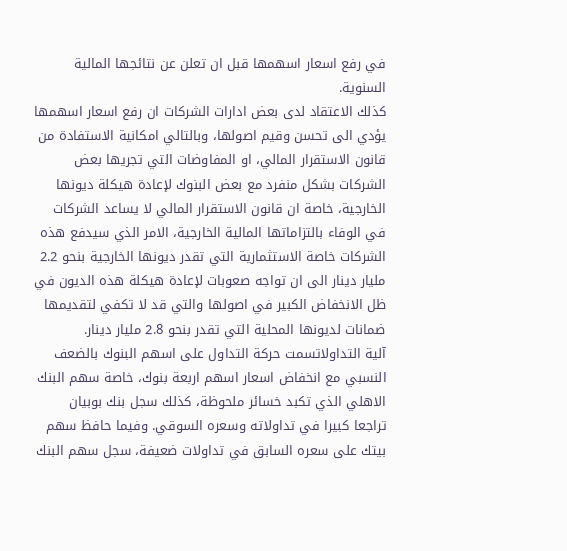في رفع اسعار اسهمها قبل ان تعلن عن نتائجها المالية السنوية.
كذلك الاعتقاد لدى بعض ادارات الشركات ان رفع اسعار اسهمها يؤدي الى تحسن وقيم اصولها، وبالتالي امكانية الاستفادة من قانون الاستقرار المالي، او المفاوضات التي تجريها بعض الشركات بشكل منفرد مع بعض البنوك لإعادة هيكلة ديونها الخارجية، خاصة ان قانون الاستقرار المالي لا يساعد الشركات في الوفاء بالتزاماتها المالية الخارجية، الامر الذي سيدفع هذه الشركات خاصة الاستثمارية التي تقدر ديونها الخارجية بنحو 2.2 مليار دينار الى ان تواجه صعوبات لإعادة هيكلة هذه الديون في ظل الانخفاض الكبير في اصولها والتي قد لا تكفي لتقديمها ضمانات لديونها المحلية التي تقدر بنحو 2.8 مليار دينار.
آلية التداولاتسمت حركة التداول على اسهم البنوك بالضعف النسبي مع انخفاض اسعار اسهم اربعة بنوك، خاصة سهم البنك الاهلي الذي تكبد خسائر ملحوظة، كذلك سجل بنك بوبيان تراجعا كبيرا في تداولاته وسعره السوقي. وفيما حافظ سهم بيتك على سعره السابق في تداولات ضعيفة، سجل سهم البنك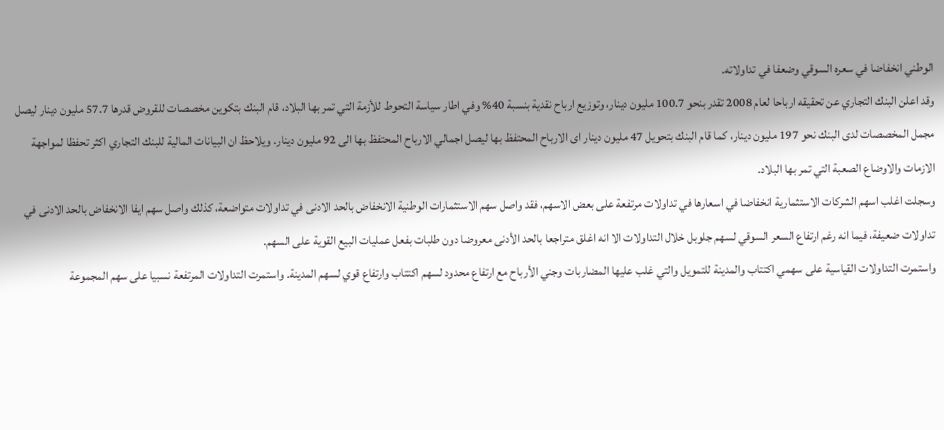الوطني انخفاضا في سعره السوقي وضعفا في تداولاته.
وقد اعلن البنك التجاري عن تحقيقه ارباحا لعام 2008 تقدر بنحو 100.7 مليون دينار، وتوزيع ارباح نقدية بنسبة 40% وفي اطار سياسة التحوط للأزمة التي تمر بها البلاد، قام البنك بتكوين مخصصات للقروض قدرها 57.7 مليون دينار ليصل مجمل المخصصات لدى البنك نحو 197 مليون دينار، كما قام البنك بتحويل 47 مليون دينار اى الارباح المحتفظ بها ليصل اجمالي الارباح المحتفظ بها الى 92 مليون دينار. ويلاحظ ان البيانات المالية للبنك التجاري اكثر تحفظا لمواجهة الازمات والاوضاع الصعبة التي تمر بها البلاد.
وسجلت اغلب اسهم الشركات الاستثمارية انخفاضا في اسعارها في تداولات مرتفعة على بعض الاسهم، فقد واصل سهم الاستثمارات الوطنية الانخفاض بالحد الادنى في تداولات متواضعة، كذلك واصل سهم ايفا الانخفاض بالحد الادنى في تداولات ضعيفة، فيما انه رغم ارتفاع السعر السوقي لسهم جلوبل خلال التداولات الا انه اغلق متراجعا بالحد الأدنى معروضا دون طلبات بفعل عمليات البيع القوية على السهم.
واستمرت التداولات القياسية على سهمي اكتتاب والمدينة للتمويل والتي غلب عليها المضاربات وجني الأرباح مع ارتفاع محدود لسهم اكتتاب وارتفاع قوي لسهم المدينة. واستمرت التداولات المرتفعة نسبيا على سهم المجموعة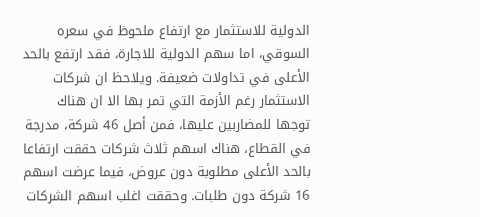الدولية للاستثمار مع ارتفاع ملحوظ في سعره السوقي، اما سهم الدولية للاجارة، فقد ارتفع بالحد الأعلى في تداولات ضعيفة. ويلاحظ ان شركات الاستثمار رغم الأزمة التي تمر بها الا ان هناك توجها للمضاربين عليها، فمن أصل 46 شركة، مدرجة في القطاع، هناك اسهم ثلاث شركات حققت ارتفاعا بالحد الأعلى مطلوبة دون عروض، فيما عرضت اسهم 16 شركة دون طلبات. وحققت اغلب اسهم الشركات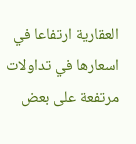العقارية ارتفاعا في اسعارها في تداولات مرتفعة على بعض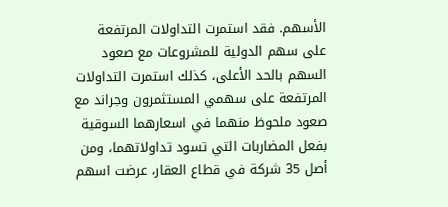الأسهم. فقد استمرت التداولات المرتفعة على سهم الدولية للمشروعات مع صعود السهم بالحد الأعلى، كذلك استمرت التداولات المرتفعة على سهمي المستثمرون وجراند مع صعود ملحوظ منهما في اسعارهما السوقية بفعل المضاربات التي تسود تداولاتهما، ومن أصل 35 شركة في قطاع العقار، عرضت اسهم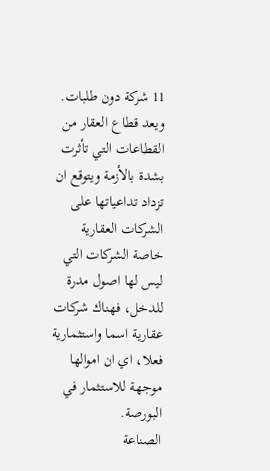11 شركة دون طلبات. ويعد قطاع العقار من القطاعات التي تأثرت بشدة بالأزمة ويتوقع ان تزداد تداعياتها على الشركات العقارية خاصة الشركات التي ليس لها اصول مدرة للدخل، فهناك شركات عقارية اسما واستثمارية فعلا، اي ان اموالها موجهة للاستثمار في البورصة.
الصناعة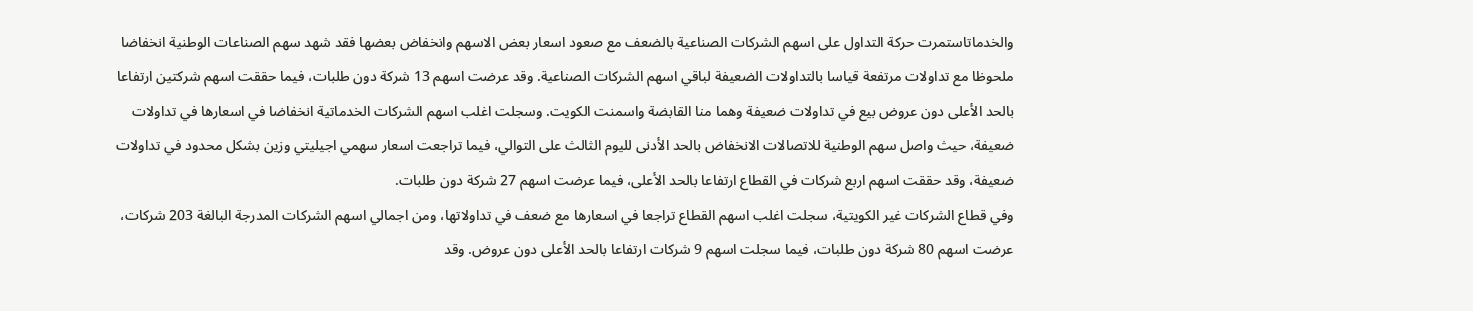والخدماتاستمرت حركة التداول على اسهم الشركات الصناعية بالضعف مع صعود اسعار بعض الاسهم وانخفاض بعضها فقد شهد سهم الصناعات الوطنية انخفاضا ملحوظا مع تداولات مرتفعة قياسا بالتداولات الضعيفة لباقي اسهم الشركات الصناعية. وقد عرضت اسهم 13 شركة دون طلبات، فيما حققت اسهم شركتين ارتفاعا بالحد الأعلى دون عروض بيع في تداولات ضعيفة وهما منا القابضة واسمنت الكويت. وسجلت اغلب اسهم الشركات الخدماتية انخفاضا في اسعارها في تداولات ضعيفة، حيث واصل سهم الوطنية للاتصالات الانخفاض بالحد الأدنى لليوم الثالث على التوالي، فيما تراجعت اسعار سهمي اجيليتي وزين بشكل محدود في تداولات ضعيفة، وقد حققت اسهم اربع شركات في القطاع ارتفاعا بالحد الأعلى، فيما عرضت اسهم 27 شركة دون طلبات.
وفي قطاع الشركات غير الكويتية، سجلت اغلب اسهم القطاع تراجعا في اسعارها مع ضعف في تداولاتها، ومن اجمالي اسهم الشركات المدرجة البالغة 203 شركات، عرضت اسهم 80 شركة دون طلبات، فيما سجلت اسهم 9 شركات ارتفاعا بالحد الأعلى دون عروض. وقد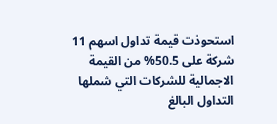استحوذت قيمة تداول اسهم 11 شركة على 50.5% من القيمة الاجمالية للشركات التي شملها التداول البالغ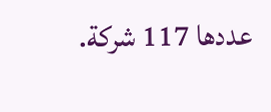عددها 117 شركة.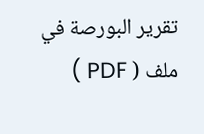تقرير البورصة في ملف ( PDF )